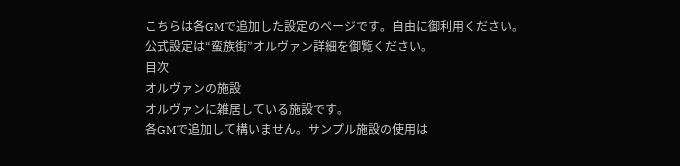こちらは各GMで追加した設定のページです。自由に御利用ください。
公式設定は“蛮族街”オルヴァン詳細を御覧ください。
目次
オルヴァンの施設
オルヴァンに雑居している施設です。
各GMで追加して構いません。サンプル施設の使用は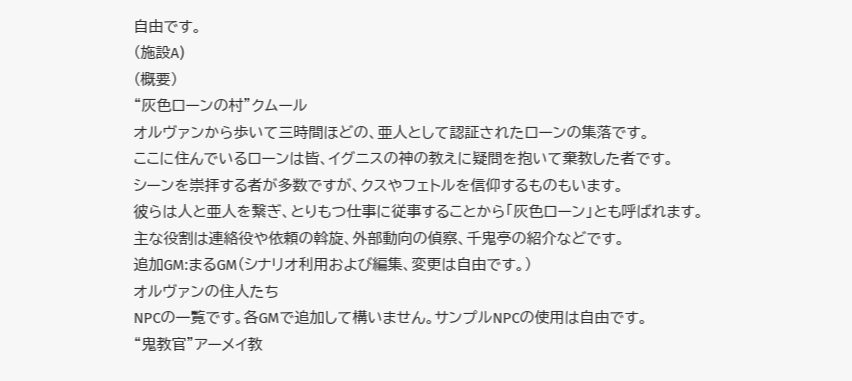自由です。
(施設A)
(概要)
“灰色ローンの村”クムール
オルヴァンから歩いて三時間ほどの、亜人として認証されたローンの集落です。
ここに住んでいるローンは皆、イグニスの神の教えに疑問を抱いて棄教した者です。
シーンを崇拝する者が多数ですが、クスやフェトルを信仰するものもいます。
彼らは人と亜人を繋ぎ、とりもつ仕事に従事することから「灰色ローン」とも呼ばれます。
主な役割は連絡役や依頼の斡旋、外部動向の偵察、千鬼亭の紹介などです。
追加GM:まるGM(シナリオ利用および編集、変更は自由です。)
オルヴァンの住人たち
NPCの一覧です。各GMで追加して構いません。サンプルNPCの使用は自由です。
“鬼教官”アーメイ教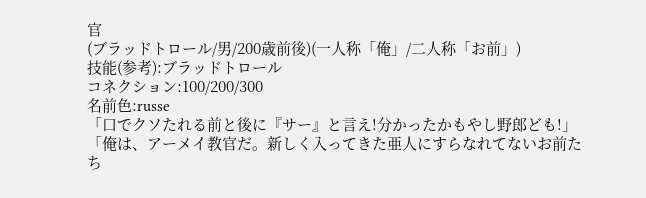官
(ブラッドトロール/男/200歳前後)(一人称「俺」/二人称「お前」)
技能(参考):ブラッドトロール
コネクション:100/200/300
名前色:russe
「口でクソたれる前と後に『サー』と言え!分かったかもやし野郎ども!」
「俺は、アーメイ教官だ。新しく入ってきた亜人にすらなれてないお前たち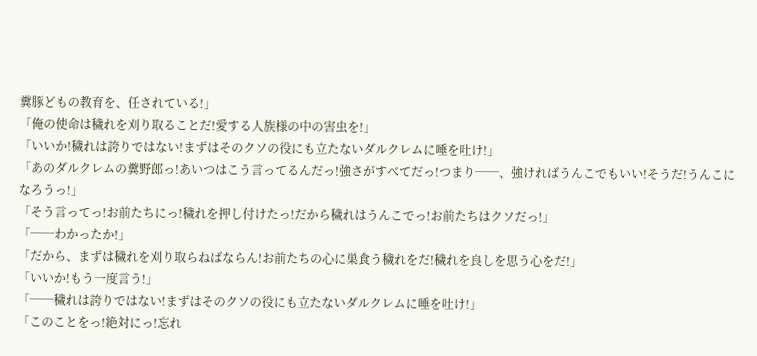糞豚どもの教育を、任されている!」
「俺の使命は穢れを刈り取ることだ!愛する人族様の中の害虫を!」
「いいか!穢れは誇りではない!まずはそのクソの役にも立たないダルクレムに唾を吐け!」
「あのダルクレムの糞野郎っ!あいつはこう言ってるんだっ!強さがすべてだっ!つまり──、強ければうんこでもいい!そうだ!うんこになろうっ!」
「そう言ってっ!お前たちにっ!穢れを押し付けたっ!だから穢れはうんこでっ!お前たちはクソだっ!」
「──わかったか!」
「だから、まずは穢れを刈り取らねばならん!お前たちの心に巣食う穢れをだ!穢れを良しを思う心をだ!」
「いいか!もう一度言う!」
「──穢れは誇りではない!まずはそのクソの役にも立たないダルクレムに唾を吐け!」
「このことをっ!絶対にっ!忘れ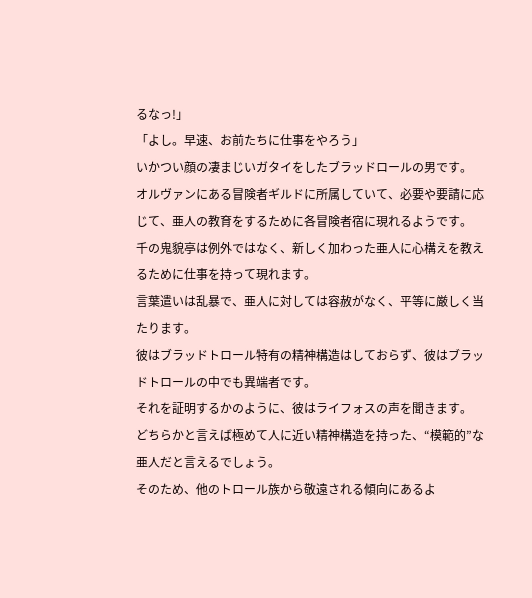るなっ!」
「よし。早速、お前たちに仕事をやろう」
いかつい顔の凄まじいガタイをしたブラッドロールの男です。
オルヴァンにある冒険者ギルドに所属していて、必要や要請に応じて、亜人の教育をするために各冒険者宿に現れるようです。
千の鬼貌亭は例外ではなく、新しく加わった亜人に心構えを教えるために仕事を持って現れます。
言葉遣いは乱暴で、亜人に対しては容赦がなく、平等に厳しく当たります。
彼はブラッドトロール特有の精神構造はしておらず、彼はブラッドトロールの中でも異端者です。
それを証明するかのように、彼はライフォスの声を聞きます。
どちらかと言えば極めて人に近い精神構造を持った、“模範的”な亜人だと言えるでしょう。
そのため、他のトロール族から敬遠される傾向にあるよ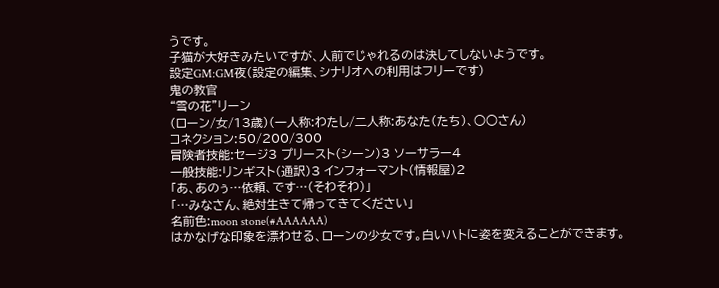うです。
子猫が大好きみたいですが、人前でじゃれるのは決してしないようです。
設定GM:GM夜(設定の編集、シナリオへの利用はフリーです)
鬼の教官
“雪の花”リーン
(ローン/女/13歳)(一人称:わたし/二人称:あなた(たち)、○○さん)
コネクション:50/200/300
冒険者技能:セージ3 プリースト(シーン)3 ソーサラー4
一般技能:リンギスト(通訳)3 インフォーマント(情報屋)2
「あ、あのぅ…依頼、です…(そわそわ)」
「…みなさん、絶対生きて帰ってきてください」
名前色:moon stone(#AAAAAA)
はかなげな印象を漂わせる、ローンの少女です。白いハトに姿を変えることができます。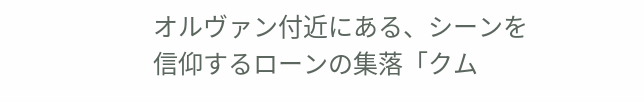オルヴァン付近にある、シーンを信仰するローンの集落「クム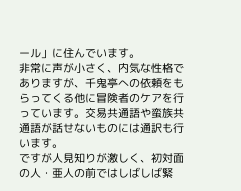ール」に住んでいます。
非常に声が小さく、内気な性格でありますが、千鬼亭への依頼をもらってくる他に冒険者のケアを行っています。交易共通語や蛮族共通語が話せないものには通訳も行います。
ですが人見知りが激しく、初対面の人・亜人の前ではしばしば緊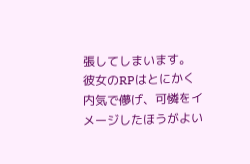張してしまいます。
彼女のRPはとにかく内気で儚げ、可憐をイメージしたほうがよい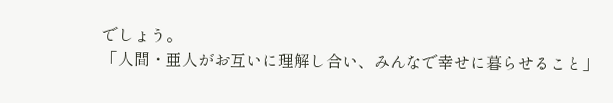でしょう。
「人間・亜人がお互いに理解し合い、みんなで幸せに暮らせること」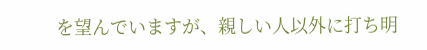を望んでいますが、親しい人以外に打ち明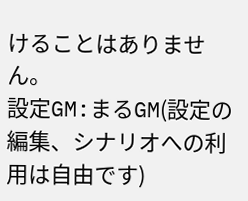けることはありません。
設定GM:まるGM(設定の編集、シナリオへの利用は自由です)